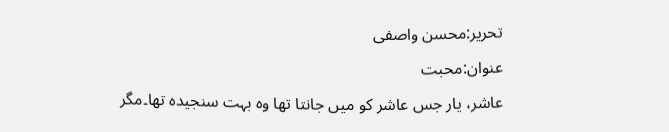تحریر:محسن واصفی
عنوان:محبت
عاشر، یار جس عاشر کو میں جانتا تھا وہ بہت سنجیدہ تھا۔مگر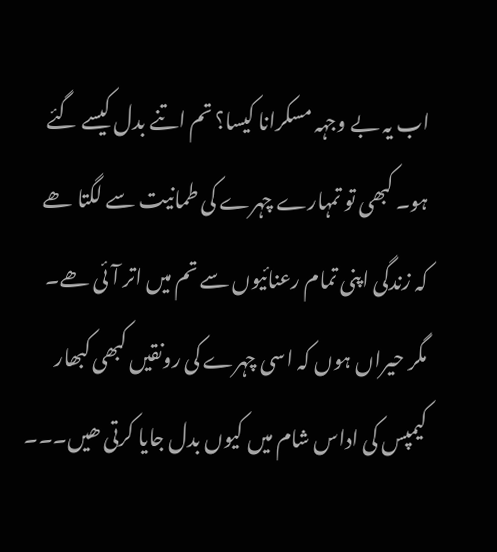اب یہ بے وجہہ مسکرانا کیسا؟ تم اتنے بدل کیسے گئے ہو۔ کبھی تو تمہارے چہرے کی طمانیت سے لگتا ھے کہ زندگی اپنی تمام رعنائیوں سے تم میں اتر آئی ھے۔
مگر حیراں ہوں کہ اسی چہرے کی رونقیں کبھی کبھار کیمپس کی اداس شام میں کیوں بدل جایا کرتی ھیں۔۔۔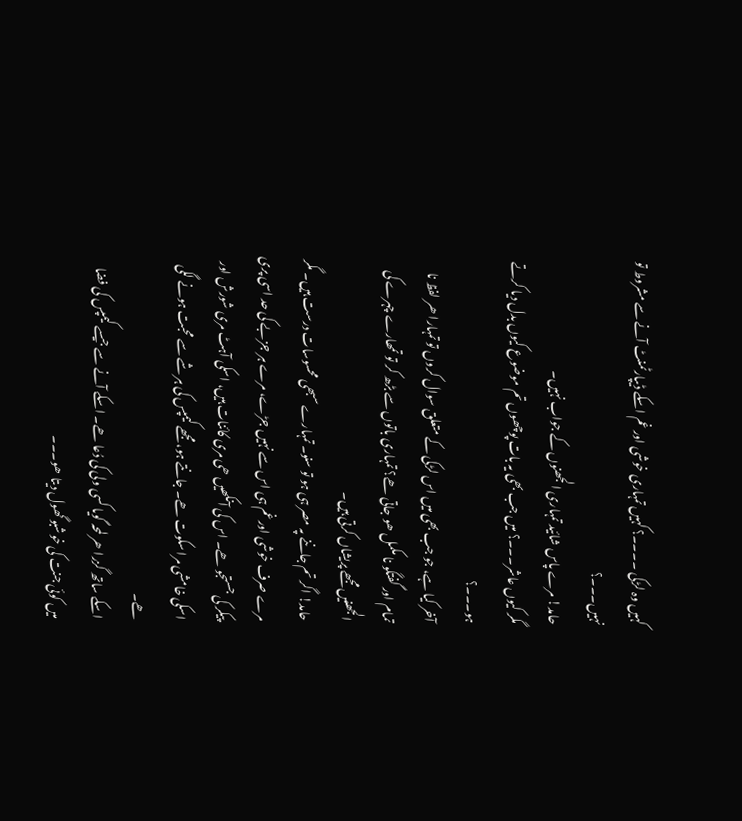کہیں وہ لڑکی ۔۔۔۔؟ کہیں تمہاری خوشی اور غم اسکے ڈیپارٹمنٹ آنے سے مشروط تو نہیں۔۔۔؟
حامد! مرے پاس شائید تمہاری الجھنوں کے جواب نہیں۔
مگر کیوں عاشر۔۔۔؟ میں جب بھی یہ بات پوچھوں تم موضوع کیوں بدل دیا کرتے ہو۔۔۔؟
آخر کیا ہے، جو جب بھی میں اس لڑکی کے متعلق سوال کروں تو تمہارا ھر لفظ نا تمام اور گفتگو نا مکمل ھو جاتی ھے؟ تمہاری باتوں سے بڑھ کر تو تمھارے چہرے کی الجھنیں مجھے پریشاں کرتی ہیں۔
حامد! اگر تم جاننے پہ مصر ہی ہو تو سنو۔ تمہارے سبھی محسوسات درست ہیں۔ مگر مرے صرف خوشی اور غم ہی اس سے نہیں جڑے، مرے ہر جزبے کی حد اسی پری پیکر کی جستجو ھے۔ اس کی آنکھیں ھی مری کائنات ہیں، اسکی آہٹ مری شورش اور اسکی خامشی مرا سکوت ھے۔ جانتے ہو، مجھے کیمپس کی ہر شے سے محبت ہونے لگی ھے۔
اسکے ساتھ گزرا ھر لمحہ گویا کسی ولی کی دُعا ھے۔ اسکے آنے سے جیسے کیمپس کی فضا میں کوئی جنت کی خوشبو گھول دیتا ھو۔۔۔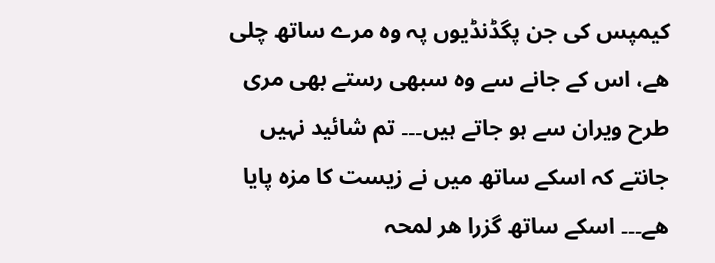کیمپس کی جن پگڈنڈیوں پہ وہ مرے ساتھ چلی ھے، اس کے جانے سے وہ سبھی رستے بھی مری طرح ویران سے ہو جاتے ہیں۔۔۔ تم شائید نہیں جانتے کہ اسکے ساتھ میں نے زیست کا مزہ پایا ھے۔۔۔ اسکے ساتھ گزرا ھر لمحہ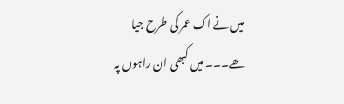میں نے اک عمر کی طرح جیا ھے۔۔۔ میں کبھی ان راہوں پہ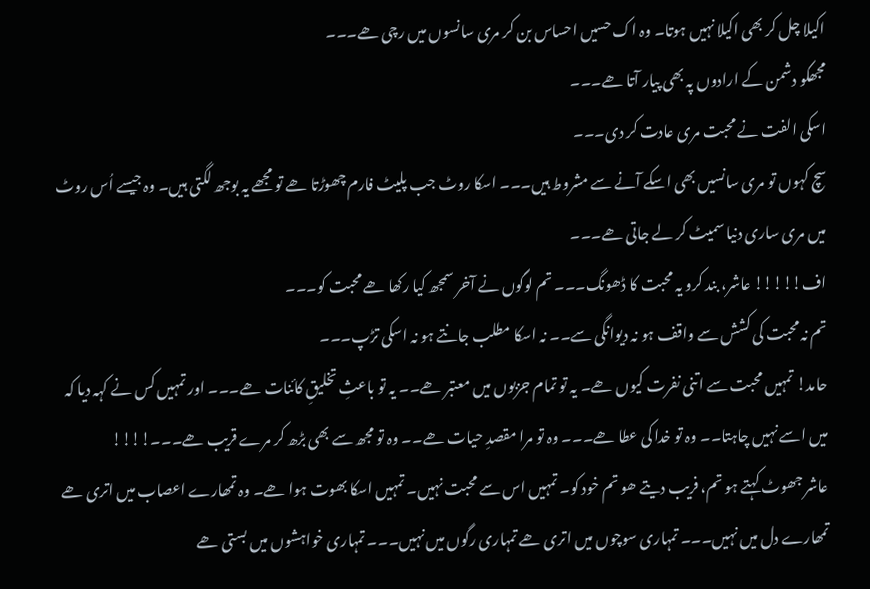اکیلا چل کر بھی اکیلا نہیں ہوتا۔ وہ اک حسیں احساس بن کر مری سانسوں میں رچی ھے۔۔۔
مجھکو دشمن کے ارادوں پہ بھی پیار آتا ھے۔۔۔
اسکی الفت نے محبت مری عادت کر دی۔۔۔
سچ کہوں تو مری سانسیں بھی اسکے آنے سے مشروط ہیں۔۔۔ اسکا روٹ جب پلیٹ فارم چھوڑتا ھے تو مجھے یہ بوجھ لگتی ہیں۔ وہ جیسے اُس روٹ میں مری ساری دنیا سمیٹ کر لے جاتی ھے۔۔۔
اف!!!!! عاشر، بند کرو یہ محبت کا ڈھونگ۔۔۔ تم لوگوں نے آخر سمجھ کیا رکھا ھے محبت کو۔۔۔
تم نہ محبت کی کشش سے واقف ہو نہ دیوانگی سے۔۔ نہ اسکا مطلب جانتے ہو نہ اسکی تڑپ۔۔۔
حامد! تمہیں محبت سے اتنی نفرت کیوں ھے۔ یہ تو تمام جزبوں میں معتبر ھے۔۔ یہ تو باعثِ تخلیقِ کائنات ھے۔۔۔ اور تمہیں کس نے کہہ دیا کہ میں اسے نہیں چاہتا۔۔ وہ تو خدا کی عطا ھے۔۔۔ وہ تو مرا مقصدِ حیات ھے۔۔ وہ تو مجھ سے بھی بڑھ کر مرے قریب ھے۔۔۔!!!!
عاشر جھوٹ کہتے ہو تم، فریب دیتے ھو تم خود کو۔ تمہیں اس سے محبت نہیں۔ تمہیں اسکا بھوت ہوا ھے۔ وہ تمھارے اعصاب میں اتری ھے تمھارے دل میں نہیں۔۔۔ تمہاری سوچوں میں اتری ھے تمہاری رگوں میں نہیں۔۔۔ تمہاری خواہشوں میں بستی ھے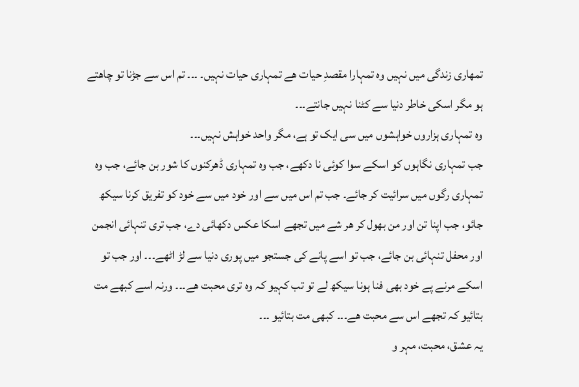تمھاری زندگی میں نہیں وہ تمہارا مقصدِ حیات ھے تمہاری حیات نہیں۔ ۔۔۔ تم اس سے جڑنا تو چاھتے ہو مگر اسکی خاطر دنیا سے کٹنا نہیں جانتے۔۔۔
وہ تمہاری ہزاروں خواہشوں میں سی ایک تو ہے، مگر واحد خواہش نہیں۔۔۔
جب تمہاری نگاہوں کو اسکے سوا کوئی نا دکھے، جب وہ تمہاری ڈھرکنوں کا شور بن جائے، جب وہ تمہاری رگوں میں سرائیت کر جائے۔ جب تم اس میں سے اور خود میں سے خود کو تفریق کرنا سیکھ جائو، جب اپنا تن اور من بھول کر ھر شے میں تجھے اسکا عکس دکھائی دے، جب تری تنہائی انجمن اور محفل تنہائی بن جائے، جب تو اسے پانے کی جستجو میں پوری دنیا سے لڑ اٹھے۔۔۔ اور جب تو اسکے مرنے پے خود بھی فنا ہونا سیکھ لے تو تب کہیو کہ وہ تری محبت ھے۔۔۔ ورنہ اسے کبھے مت بتائیو کہ تجھے اس سے محبت ھے۔۔۔ کبھی مت بتائیو ۔۔۔
یہ عشق، محبت، مہر و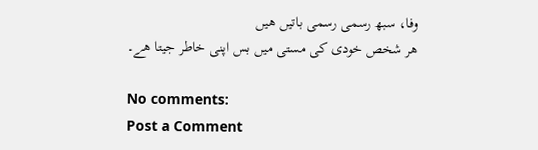وفا، سبھ رسمی رسمی باتیں ھیں
ھر شخص خودی کی مستی میں بس اپنی خاطر جیتا ھے۔

No comments:
Post a Comment